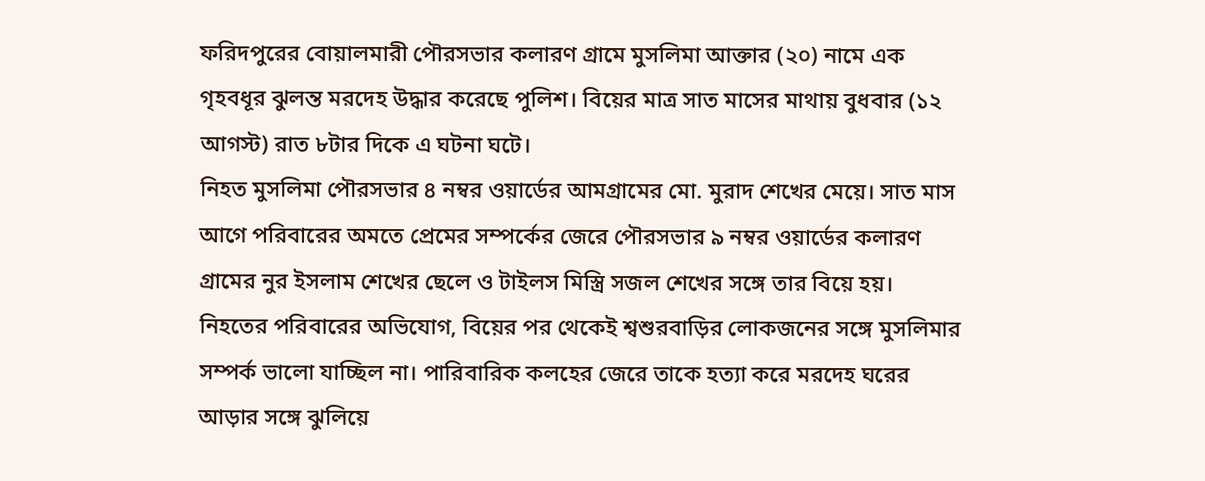ফরিদপুরের বোয়ালমারী পৌরসভার কলারণ গ্রামে মুসলিমা আক্তার (২০) নামে এক গৃহবধূর ঝুলন্ত মরদেহ উদ্ধার করেছে পুলিশ। বিয়ের মাত্র সাত মাসের মাথায় বুধবার (১২ আগস্ট) রাত ৮টার দিকে এ ঘটনা ঘটে।
নিহত মুসলিমা পৌরসভার ৪ নম্বর ওয়ার্ডের আমগ্রামের মো. মুরাদ শেখের মেয়ে। সাত মাস আগে পরিবারের অমতে প্রেমের সম্পর্কের জেরে পৌরসভার ৯ নম্বর ওয়ার্ডের কলারণ গ্রামের নুর ইসলাম শেখের ছেলে ও টাইলস মিস্ত্রি সজল শেখের সঙ্গে তার বিয়ে হয়।
নিহতের পরিবারের অভিযোগ, বিয়ের পর থেকেই শ্বশুরবাড়ির লোকজনের সঙ্গে মুসলিমার সম্পর্ক ভালো যাচ্ছিল না। পারিবারিক কলহের জেরে তাকে হত্যা করে মরদেহ ঘরের আড়ার সঙ্গে ঝুলিয়ে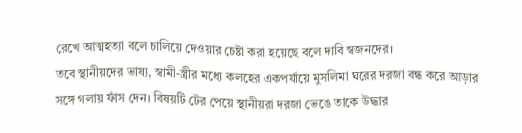রেখে আত্মহত্যা বলে চালিয়ে দেওয়ার চেষ্টা করা হয়েছে বলে দাবি স্বজনদের।
তবে স্থানীয়দের ভাষ্য, স্বামী-স্ত্রীর মধ্যে কলহের একপর্যায়ে মুসলিমা ঘরের দরজা বন্ধ করে আড়ার সঙ্গে গলায় ফাঁস দেন। বিষয়টি টের পেয়ে স্থানীয়রা দরজা ভেঙে তাকে উদ্ধার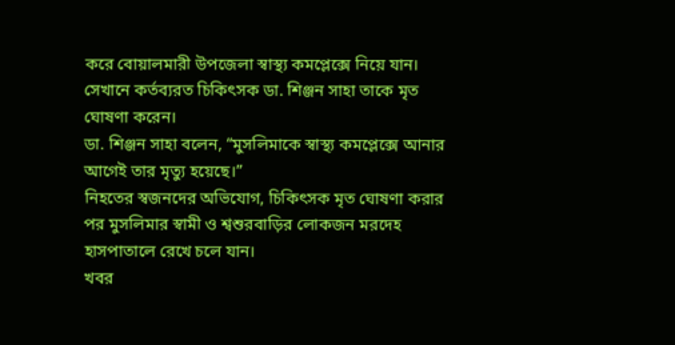করে বোয়ালমারী উপজেলা স্বাস্থ্য কমপ্লেক্সে নিয়ে যান। সেখানে কর্তব্যরত চিকিৎসক ডা. শিঞ্জন সাহা তাকে মৃত ঘোষণা করেন।
ডা. শিঞ্জন সাহা বলেন, “মুসলিমাকে স্বাস্থ্য কমপ্লেক্সে আনার আগেই তার মৃত্যু হয়েছে।”
নিহতের স্বজনদের অভিযোগ, চিকিৎসক মৃত ঘোষণা করার পর মুসলিমার স্বামী ও শ্বশুরবাড়ির লোকজন মরদেহ হাসপাতালে রেখে চলে যান।
খবর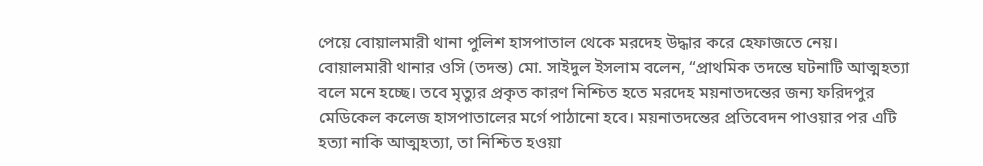পেয়ে বোয়ালমারী থানা পুলিশ হাসপাতাল থেকে মরদেহ উদ্ধার করে হেফাজতে নেয়।
বোয়ালমারী থানার ওসি (তদন্ত) মো. সাইদুল ইসলাম বলেন, “প্রাথমিক তদন্তে ঘটনাটি আত্মহত্যা বলে মনে হচ্ছে। তবে মৃত্যুর প্রকৃত কারণ নিশ্চিত হতে মরদেহ ময়নাতদন্তের জন্য ফরিদপুর মেডিকেল কলেজ হাসপাতালের মর্গে পাঠানো হবে। ময়নাতদন্তের প্রতিবেদন পাওয়ার পর এটি হত্যা নাকি আত্মহত্যা, তা নিশ্চিত হওয়া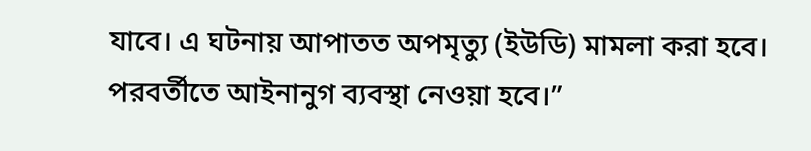যাবে। এ ঘটনায় আপাতত অপমৃত্যু (ইউডি) মামলা করা হবে। পরবর্তীতে আইনানুগ ব্যবস্থা নেওয়া হবে।”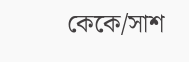কেকে/সাশ